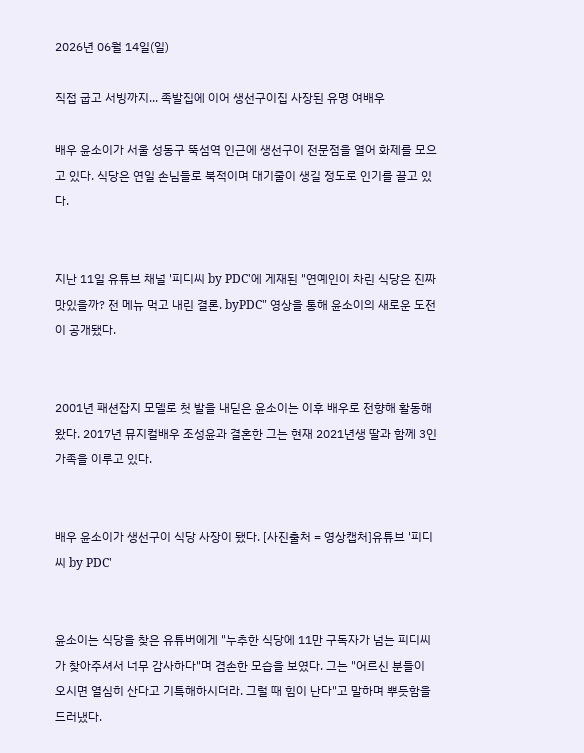2026년 06월 14일(일)

직접 굽고 서빙까지... 족발집에 이어 생선구이집 사장된 유명 여배우

배우 윤소이가 서울 성동구 뚝섬역 인근에 생선구이 전문점을 열어 화제를 모으고 있다. 식당은 연일 손님들로 북적이며 대기줄이 생길 정도로 인기를 끌고 있다.


지난 11일 유튜브 채널 '피디씨 by PDC'에 게재된 "연예인이 차린 식당은 진짜 맛있을까? 전 메뉴 먹고 내린 결론. byPDC" 영상을 통해 윤소이의 새로운 도전이 공개됐다.


2001년 패션잡지 모델로 첫 발을 내딛은 윤소이는 이후 배우로 전향해 활동해왔다. 2017년 뮤지컬배우 조성윤과 결혼한 그는 현재 2021년생 딸과 함께 3인 가족을 이루고 있다.


배우 윤소이가 생선구이 식당 사장이 됐다. [사진출처 = 영상캡처]유튜브 '피디씨 by PDC'


윤소이는 식당을 찾은 유튜버에게 "누추한 식당에 11만 구독자가 넘는 피디씨가 찾아주셔서 너무 감사하다"며 겸손한 모습을 보였다. 그는 "어르신 분들이 오시면 열심히 산다고 기특해하시더라. 그럴 때 힘이 난다"고 말하며 뿌듯함을 드러냈다.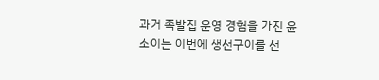과거 족발집 운영 경험을 가진 윤소이는 이번에 생선구이를 선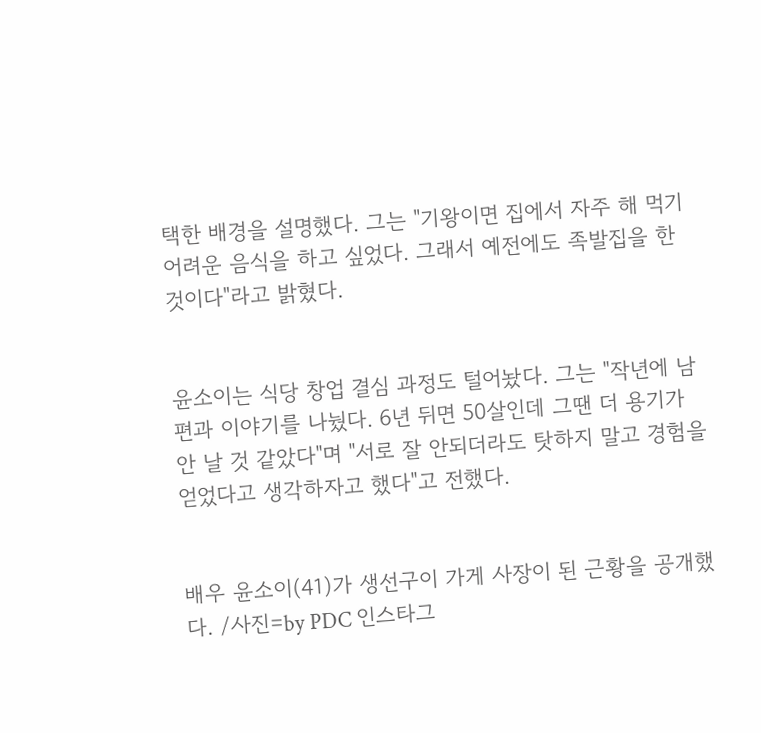택한 배경을 설명했다. 그는 "기왕이면 집에서 자주 해 먹기 어려운 음식을 하고 싶었다. 그래서 예전에도 족발집을 한 것이다"라고 밝혔다.


윤소이는 식당 창업 결심 과정도 털어놨다. 그는 "작년에 남편과 이야기를 나눴다. 6년 뒤면 50살인데 그땐 더 용기가 안 날 것 같았다"며 "서로 잘 안되더라도 탓하지 말고 경험을 얻었다고 생각하자고 했다"고 전했다.


배우 윤소이(41)가 생선구이 가게 사장이 된 근황을 공개했다. /사진=by PDC 인스타그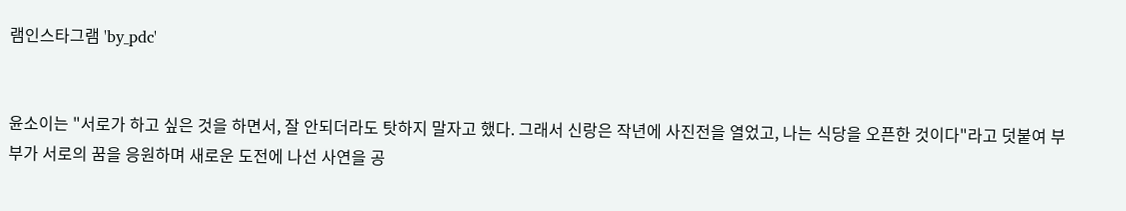램인스타그램 'by_pdc'


윤소이는 "서로가 하고 싶은 것을 하면서, 잘 안되더라도 탓하지 말자고 했다. 그래서 신랑은 작년에 사진전을 열었고, 나는 식당을 오픈한 것이다"라고 덧붙여 부부가 서로의 꿈을 응원하며 새로운 도전에 나선 사연을 공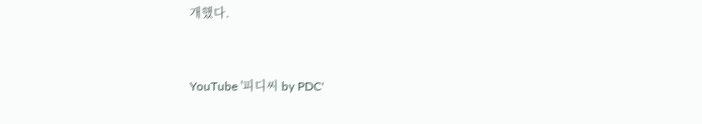개했다.


YouTube '피디씨 by PDC'